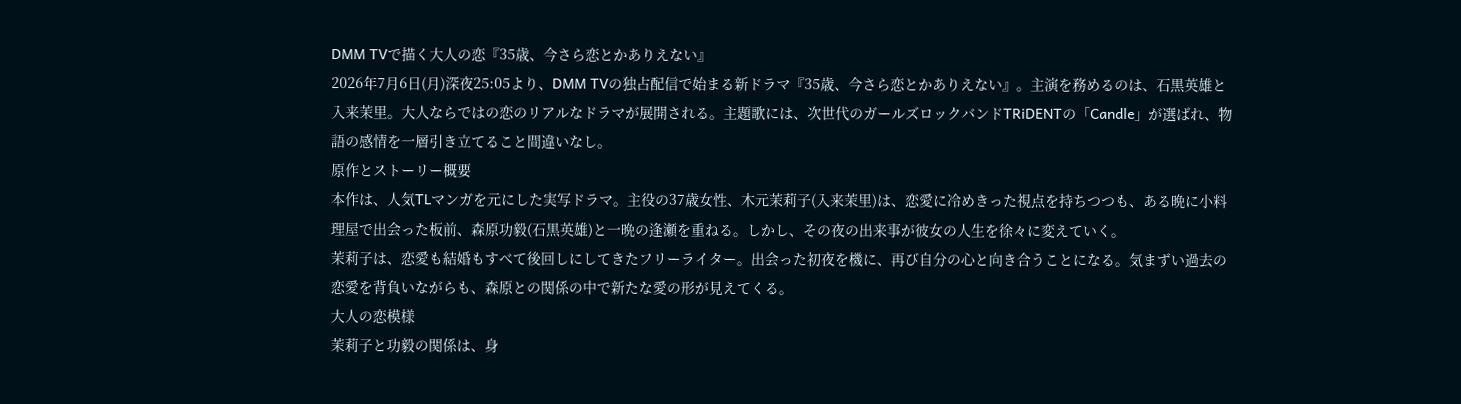DMM TVで描く大人の恋『35歳、今さら恋とかありえない』
2026年7月6日(月)深夜25:05より、DMM TVの独占配信で始まる新ドラマ『35歳、今さら恋とかありえない』。主演を務めるのは、石黒英雄と入来茉里。大人ならではの恋のリアルなドラマが展開される。主題歌には、次世代のガールズロックバンドTRiDENTの「Candle」が選ばれ、物語の感情を一層引き立てること間違いなし。
原作とストーリー概要
本作は、人気TLマンガを元にした実写ドラマ。主役の37歳女性、木元茉莉子(入来茉里)は、恋愛に冷めきった視点を持ちつつも、ある晩に小料理屋で出会った板前、森原功毅(石黒英雄)と一晩の逢瀬を重ねる。しかし、その夜の出来事が彼女の人生を徐々に変えていく。
茉莉子は、恋愛も結婚もすべて後回しにしてきたフリーライター。出会った初夜を機に、再び自分の心と向き合うことになる。気まずい過去の恋愛を背負いながらも、森原との関係の中で新たな愛の形が見えてくる。
大人の恋模様
茉莉子と功毅の関係は、身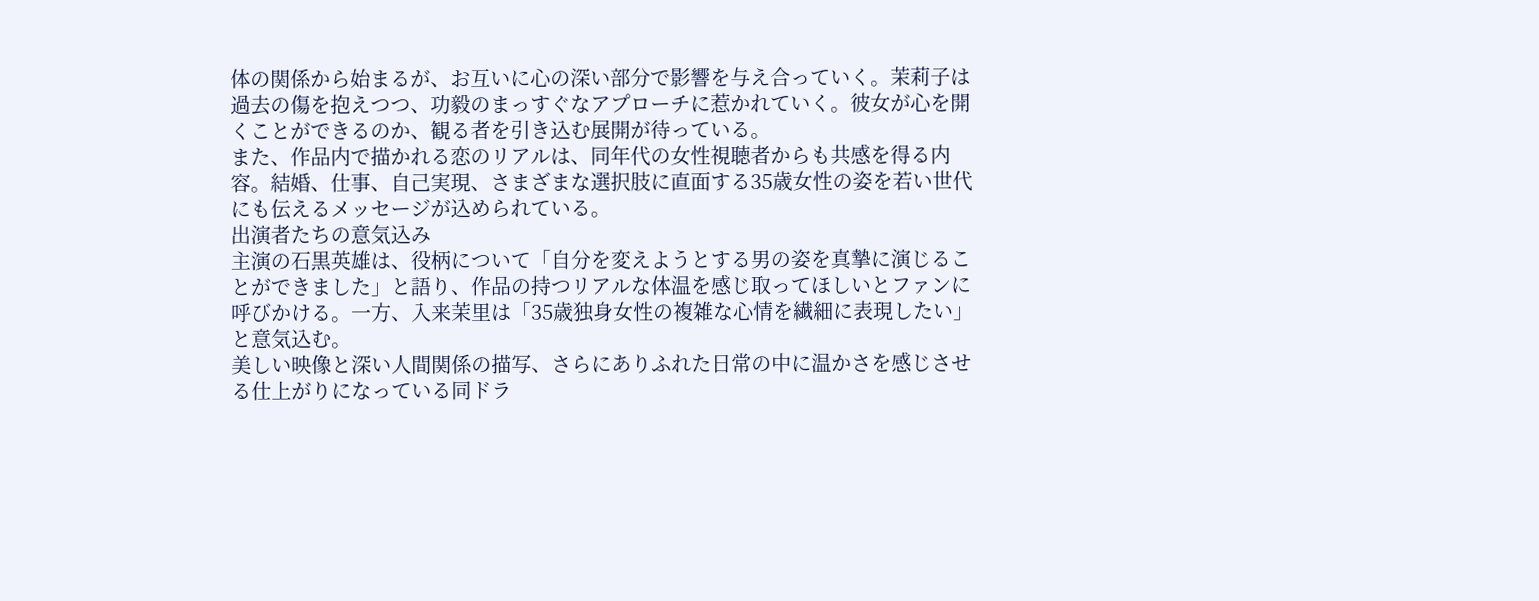体の関係から始まるが、お互いに心の深い部分で影響を与え合っていく。茉莉子は過去の傷を抱えつつ、功毅のまっすぐなアプローチに惹かれていく。彼女が心を開くことができるのか、観る者を引き込む展開が待っている。
また、作品内で描かれる恋のリアルは、同年代の女性視聴者からも共感を得る内容。結婚、仕事、自己実現、さまざまな選択肢に直面する35歳女性の姿を若い世代にも伝えるメッセージが込められている。
出演者たちの意気込み
主演の石黒英雄は、役柄について「自分を変えようとする男の姿を真摯に演じることができました」と語り、作品の持つリアルな体温を感じ取ってほしいとファンに呼びかける。一方、入来茉里は「35歳独身女性の複雑な心情を繊細に表現したい」と意気込む。
美しい映像と深い人間関係の描写、さらにありふれた日常の中に温かさを感じさせる仕上がりになっている同ドラ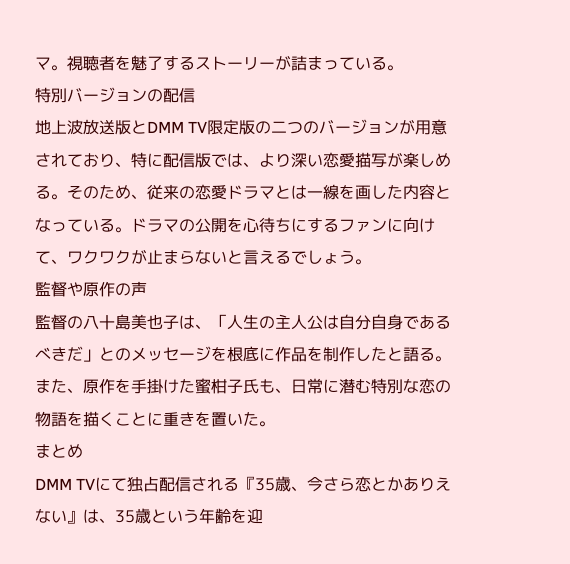マ。視聴者を魅了するストーリーが詰まっている。
特別バージョンの配信
地上波放送版とDMM TV限定版の二つのバージョンが用意されており、特に配信版では、より深い恋愛描写が楽しめる。そのため、従来の恋愛ドラマとは一線を画した内容となっている。ドラマの公開を心待ちにするファンに向けて、ワクワクが止まらないと言えるでしょう。
監督や原作の声
監督の八十島美也子は、「人生の主人公は自分自身であるべきだ」とのメッセージを根底に作品を制作したと語る。また、原作を手掛けた蜜柑子氏も、日常に潜む特別な恋の物語を描くことに重きを置いた。
まとめ
DMM TVにて独占配信される『35歳、今さら恋とかありえない』は、35歳という年齢を迎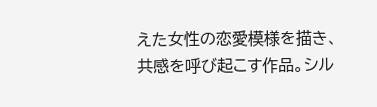えた女性の恋愛模様を描き、共感を呼び起こす作品。シル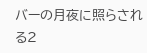バーの月夜に照らされる2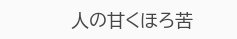人の甘くほろ苦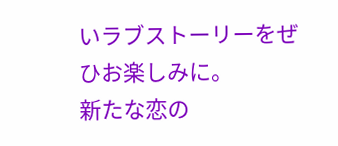いラブストーリーをぜひお楽しみに。
新たな恋の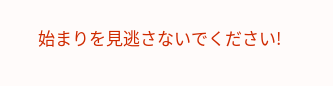始まりを見逃さないでください!